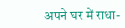अपने घर में राधा-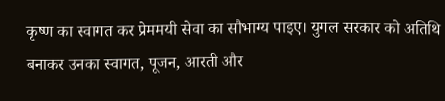कृष्ण का स्वागत कर प्रेममयी सेवा का सौभाग्य पाइए। युगल सरकार को अतिथि बनाकर उनका स्वागत, पूजन, आरती और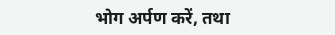भोग अर्पण करें, तथा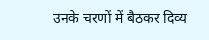उनके चरणों में बैठकर दिव्य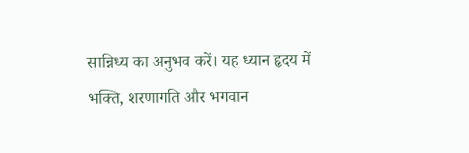सान्निध्य का अनुभव करें। यह ध्यान हृदय में भक्ति, शरणागति और भगवान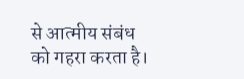से आत्मीय संबंध को गहरा करता है।